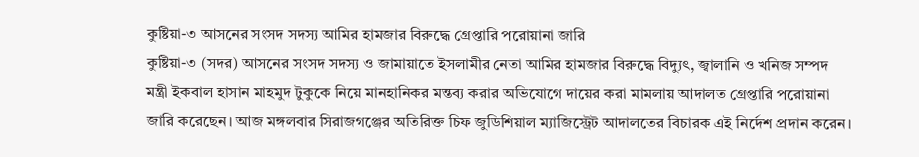কুষ্টিয়া-৩ আসনের সংসদ সদস্য আমির হামজার বিরুদ্ধে গ্রেপ্তারি পরোয়ানা জারি
কুষ্টিয়া-৩ (সদর) আসনের সংসদ সদস্য ও জামায়াতে ইসলামীর নেতা আমির হামজার বিরুদ্ধে বিদ্যুৎ, জ্বালানি ও খনিজ সম্পদ মন্ত্রী ইকবাল হাসান মাহমুদ টুকুকে নিয়ে মানহানিকর মন্তব্য করার অভিযোগে দায়ের করা মামলায় আদালত গ্রেপ্তারি পরোয়ানা জারি করেছেন। আজ মঙ্গলবার সিরাজগঞ্জের অতিরিক্ত চিফ জুডিশিয়াল ম্যাজিস্ট্রেট আদালতের বিচারক এই নির্দেশ প্রদান করেন।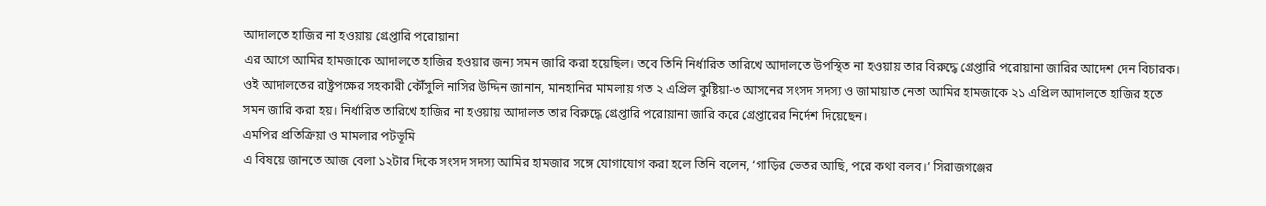আদালতে হাজির না হওয়ায় গ্রেপ্তারি পরোয়ানা
এর আগে আমির হামজাকে আদালতে হাজির হওয়ার জন্য সমন জারি করা হয়েছিল। তবে তিনি নির্ধারিত তারিখে আদালতে উপস্থিত না হওয়ায় তার বিরুদ্ধে গ্রেপ্তারি পরোয়ানা জারির আদেশ দেন বিচারক। ওই আদালতের রাষ্ট্রপক্ষের সহকারী কৌঁসুলি নাসির উদ্দিন জানান, মানহানির মামলায় গত ২ এপ্রিল কুষ্টিয়া-৩ আসনের সংসদ সদস্য ও জামায়াত নেতা আমির হামজাকে ২১ এপ্রিল আদালতে হাজির হতে সমন জারি করা হয়। নির্ধারিত তারিখে হাজির না হওয়ায় আদালত তার বিরুদ্ধে গ্রেপ্তারি পরোয়ানা জারি করে গ্রেপ্তারের নির্দেশ দিয়েছেন।
এমপির প্রতিক্রিয়া ও মামলার পটভূমি
এ বিষয়ে জানতে আজ বেলা ১২টার দিকে সংসদ সদস্য আমির হামজার সঙ্গে যোগাযোগ করা হলে তিনি বলেন, ‘গাড়ির ভেতর আছি, পরে কথা বলব।’ সিরাজগঞ্জের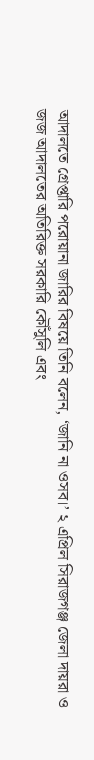আদালতে গ্রেপ্তারি পরোয়ানা জারির বিষয়ে তিনি বলেন, ‘জানি না ওসব।’ ২ এপ্রিল সিরাজগঞ্জ জেলা দায়রা ও জজ আদালতের অতিরিক্ত সরকারি কৌঁসুলি এবং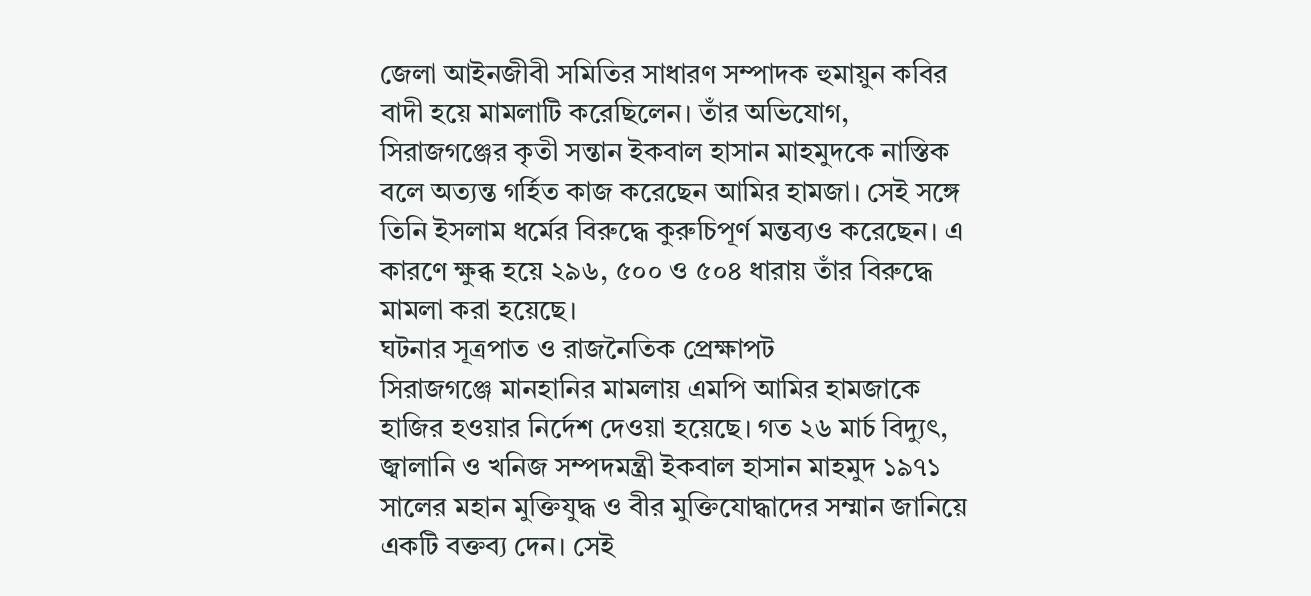জেলা আইনজীবী সমিতির সাধারণ সম্পাদক হুমায়ুন কবির বাদী হয়ে মামলাটি করেছিলেন। তাঁর অভিযোগ, সিরাজগঞ্জের কৃতী সন্তান ইকবাল হাসান মাহমুদকে নাস্তিক বলে অত্যন্ত গর্হিত কাজ করেছেন আমির হামজা। সেই সঙ্গে তিনি ইসলাম ধর্মের বিরুদ্ধে কুরুচিপূর্ণ মন্তব্যও করেছেন। এ কারণে ক্ষুব্ধ হয়ে ২৯৬, ৫০০ ও ৫০৪ ধারায় তাঁর বিরুদ্ধে মামলা করা হয়েছে।
ঘটনার সূত্রপাত ও রাজনৈতিক প্রেক্ষাপট
সিরাজগঞ্জে মানহানির মামলায় এমপি আমির হামজাকে হাজির হওয়ার নির্দেশ দেওয়া হয়েছে। গত ২৬ মার্চ বিদ্যুৎ, জ্বালানি ও খনিজ সম্পদমন্ত্রী ইকবাল হাসান মাহমুদ ১৯৭১ সালের মহান মুক্তিযুদ্ধ ও বীর মুক্তিযোদ্ধাদের সম্মান জানিয়ে একটি বক্তব্য দেন। সেই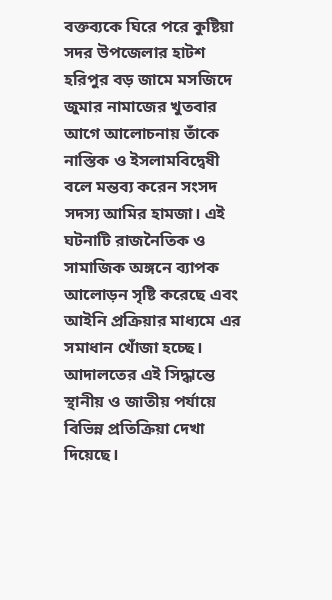বক্তব্যকে ঘিরে পরে কুষ্টিয়া সদর উপজেলার হাটশ হরিপুর বড় জামে মসজিদে জুমার নামাজের খুতবার আগে আলোচনায় তাঁকে নাস্তিক ও ইসলামবিদ্বেষী বলে মন্তব্য করেন সংসদ সদস্য আমির হামজা। এই ঘটনাটি রাজনৈতিক ও সামাজিক অঙ্গনে ব্যাপক আলোড়ন সৃষ্টি করেছে এবং আইনি প্রক্রিয়ার মাধ্যমে এর সমাধান খোঁজা হচ্ছে।
আদালতের এই সিদ্ধান্তে স্থানীয় ও জাতীয় পর্যায়ে বিভিন্ন প্রতিক্রিয়া দেখা দিয়েছে।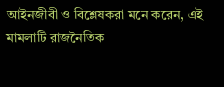আইনজীবী ও বিশ্লেষকরা মনে করেন, এই মামলাটি রাজনৈতিক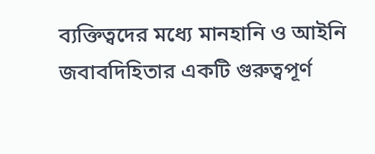ব্যক্তিত্বদের মধ্যে মানহানি ও আইনি জবাবদিহিতার একটি গুরুত্বপূর্ণ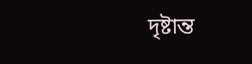দৃষ্টান্ত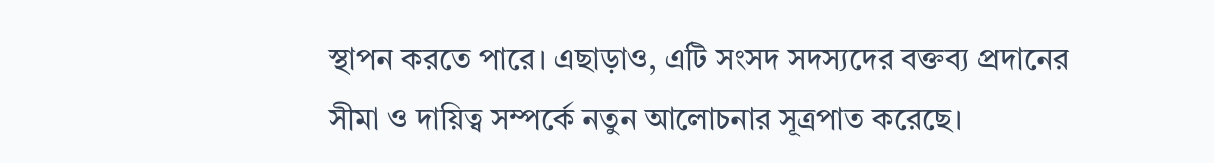স্থাপন করতে পারে। এছাড়াও, এটি সংসদ সদস্যদের বক্তব্য প্রদানের সীমা ও দায়িত্ব সম্পর্কে নতুন আলোচনার সূত্রপাত করেছে।